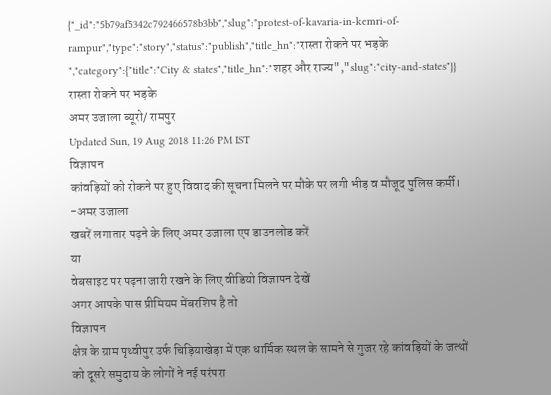{"_id":"5b79af5342c792466578b3bb","slug":"protest-of-kavaria-in-kemri-of-rampur","type":"story","status":"publish","title_hn":"रास्ता रोकने पर भड़के ","category":{"title":"City & states","title_hn":"शहर और राज्य","slug":"city-and-states"}}
रास्ता रोकने पर भड़के
अमर उजाला ब्यूरो/ रामपुर
Updated Sun, 19 Aug 2018 11:26 PM IST
विज्ञापन
कांवड़ियों को रोकने पर हुए विवाद की सूचना मिलने पर मौके पर लगी भीड़ व मौजूद पुलिस कर्मी। -अमर उजाला
खबरें लगातार पढ़ने के लिए अमर उजाला एप डाउनलोड करें
या
वेबसाइट पर पढ़ना जारी रखने के लिए वीडियो विज्ञापन देखें
अगर आपके पास प्रीमियम मेंबरशिप है तो
विज्ञापन
क्षेत्र के ग्राम पृथ्वीपुर उर्फ चिड़ियाखेड़ा में एक धार्मिक स्थल के सामने से गुजर रहे कांवड़ियों के जत्थों को दूसरे समुदाय के लोगों ने नई परंपरा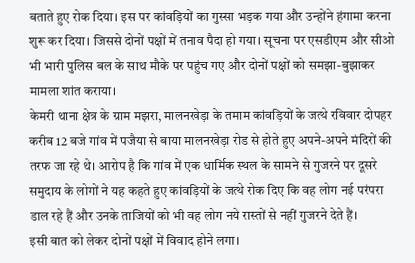बताते हुए रोक दिया। इस पर कांवड़ियों का गुस्सा भड़क गया और उन्होंने हंगामा करना शुरू कर दिया। जिससे दोनों पक्षों में तनाव पैदा हो गया। सूचना पर एसडीएम और सीओ भी भारी पुलिस बल के साथ मौके पर पहुंच गए और दोनों पक्षों को समझा-बुझाकर मामला शांत कराया।
केमरी थाना क्षेत्र के ग्राम मझरा, मालनखेड़ा के तमाम कांवड़ियों के जत्थे रविवार दोपहर करीब 12 बजे गांव में पजैया से बाया मालनखेड़ा रोड से होते हुए अपने-अपने मंदिरों की तरफ जा रहे थे। आरोप है कि गांव में एक धार्मिक स्थल के सामने से गुजरने पर दूसरे समुदाय के लोगों ने यह कहते हुए कांवड़ियों के जत्थे रोक दिए कि वह लोग नई परंपरा डाल रहे हैं और उनके ताजियों को भी वह लोग नये रास्तों से नहीं गुजरने देते हैं।
इसी बात को लेकर दोनों पक्षों में विवाद होने लगा।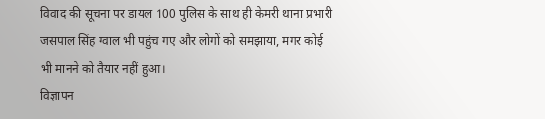विवाद की सूचना पर डायल 100 पुलिस के साथ ही केमरी थाना प्रभारी जसपाल सिंह ग्वाल भी पहुंच गए और लोगों को समझाया, मगर कोई भी मानने को तैयार नहीं हुआ।
विज्ञापन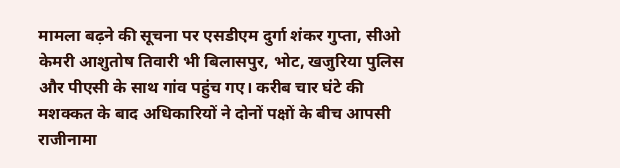मामला बढ़ने की सूचना पर एसडीएम दुर्गा शंकर गुप्ता, सीओ केमरी आशुतोष तिवारी भी बिलासपुर, भोट, खजुरिया पुलिस और पीएसी के साथ गांव पहुंच गए। करीब चार घंटे की मशक्कत के बाद अधिकारियों ने दोनों पक्षों के बीच आपसी राजीनामा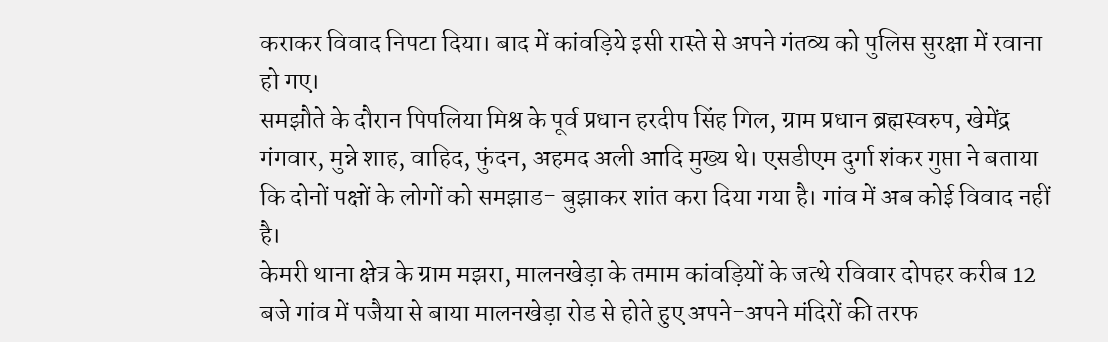कराकर विवाद निपटा दिया। बाद में कांवड़िये इसी रास्ते से अपने गंतव्य को पुलिस सुरक्षा में रवाना हो गए।
समझौते के दौरान पिपलिया मिश्र के पूर्व प्रधान हरदीप सिंह गिल, ग्राम प्रधान ब्रह्मस्वरुप, खेमेंद्र गंगवार, मुन्ने शाह, वाहिद, फुंदन, अहमद अली आदि मुख्य थे। एसडीएम दुर्गा शंकर गुप्ता ने बताया कि दोनों पक्षों के लोगों को समझाड- बुझाकर शांत करा दिया गया है। गांव में अब कोई विवाद नहीं है।
केमरी थाना क्षेत्र के ग्राम मझरा, मालनखेड़ा के तमाम कांवड़ियों के जत्थे रविवार दोपहर करीब 12 बजे गांव में पजैया से बाया मालनखेड़ा रोड से होते हुए अपने-अपने मंदिरों की तरफ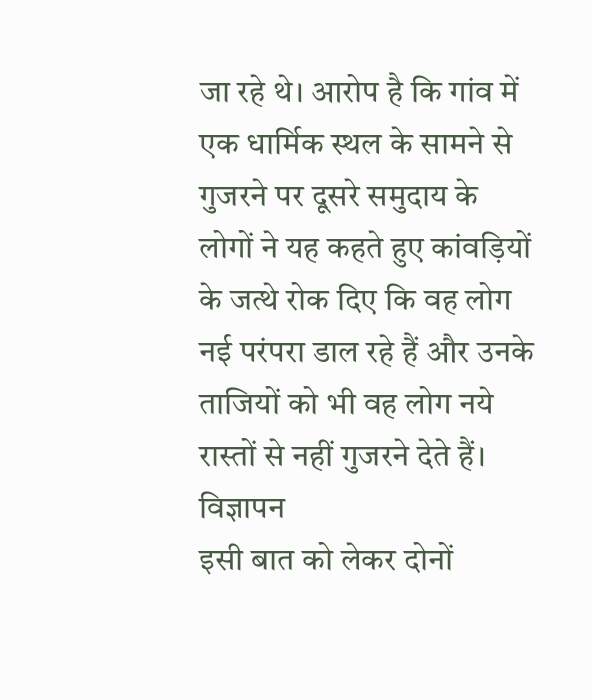जा रहे थे। आरोप है कि गांव में एक धार्मिक स्थल के सामने से गुजरने पर दूसरे समुदाय के लोगों ने यह कहते हुए कांवड़ियों के जत्थे रोक दिए कि वह लोग नई परंपरा डाल रहे हैं और उनके ताजियों को भी वह लोग नये रास्तों से नहीं गुजरने देते हैं।
विज्ञापन
इसी बात को लेकर दोनों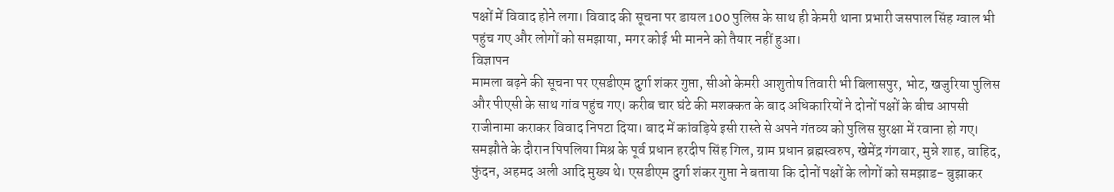पक्षों में विवाद होने लगा। विवाद की सूचना पर डायल 100 पुलिस के साथ ही केमरी थाना प्रभारी जसपाल सिंह ग्वाल भी पहुंच गए और लोगों को समझाया, मगर कोई भी मानने को तैयार नहीं हुआ।
विज्ञापन
मामला बढ़ने की सूचना पर एसडीएम दुर्गा शंकर गुप्ता, सीओ केमरी आशुतोष तिवारी भी बिलासपुर, भोट, खजुरिया पुलिस और पीएसी के साथ गांव पहुंच गए। करीब चार घंटे की मशक्कत के बाद अधिकारियों ने दोनों पक्षों के बीच आपसी राजीनामा कराकर विवाद निपटा दिया। बाद में कांवड़िये इसी रास्ते से अपने गंतव्य को पुलिस सुरक्षा में रवाना हो गए।
समझौते के दौरान पिपलिया मिश्र के पूर्व प्रधान हरदीप सिंह गिल, ग्राम प्रधान ब्रह्मस्वरुप, खेमेंद्र गंगवार, मुन्ने शाह, वाहिद, फुंदन, अहमद अली आदि मुख्य थे। एसडीएम दुर्गा शंकर गुप्ता ने बताया कि दोनों पक्षों के लोगों को समझाड- बुझाकर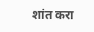शांत करा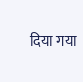दिया गया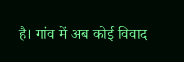है। गांव में अब कोई विवाद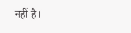नहीं है।